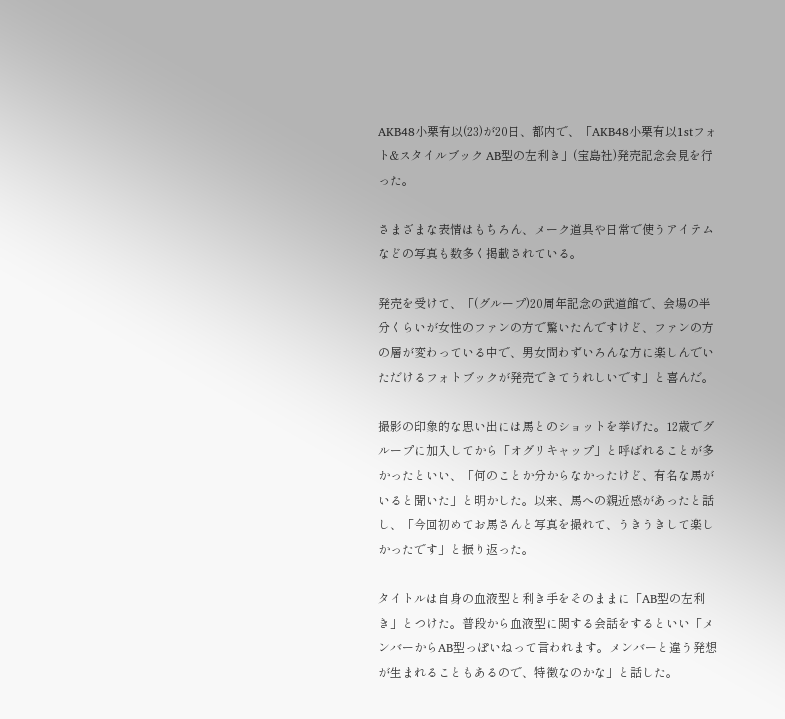AKB48小栗有以(23)が20日、都内で、「AKB48小栗有以1stフォト&スタイルブック AB型の左利き」(宝島社)発売記念会見を行った。

さまざまな表情はもちろん、メーク道具や日常で使うアイテムなどの写真も数多く掲載されている。

発売を受けて、「(グループ)20周年記念の武道館で、会場の半分くらいが女性のファンの方で驚いたんですけど、ファンの方の層が変わっている中で、男女問わずいろんな方に楽しんでいただけるフォトブックが発売できてうれしいです」と喜んだ。

撮影の印象的な思い出には馬とのショットを挙げた。12歳でグループに加入してから「オグリキャップ」と呼ばれることが多かったといい、「何のことか分からなかったけど、有名な馬がいると聞いた」と明かした。以来、馬への親近感があったと話し、「今回初めてお馬さんと写真を撮れて、うきうきして楽しかったです」と振り返った。

タイトルは自身の血液型と利き手をそのままに「AB型の左利き」とつけた。普段から血液型に関する会話をするといい「メンバーからAB型っぽいねって言われます。メンバーと違う発想が生まれることもあるので、特徴なのかな」と話した。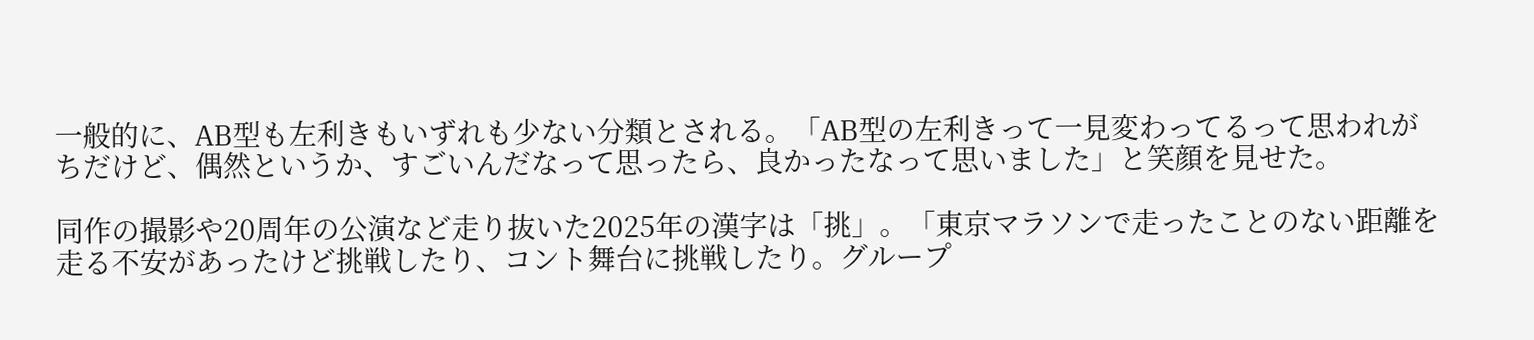一般的に、AB型も左利きもいずれも少ない分類とされる。「AB型の左利きって一見変わってるって思われがちだけど、偶然というか、すごいんだなって思ったら、良かったなって思いました」と笑顔を見せた。

同作の撮影や20周年の公演など走り抜いた2025年の漢字は「挑」。「東京マラソンで走ったことのない距離を走る不安があったけど挑戦したり、コント舞台に挑戦したり。グループ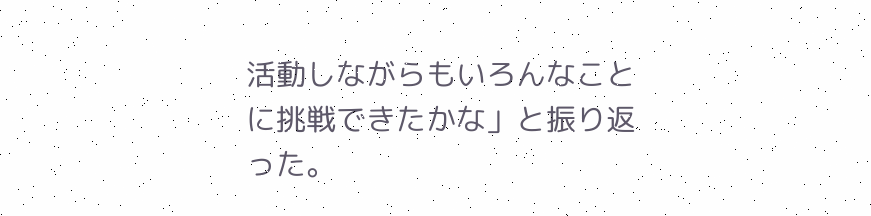活動しながらもいろんなことに挑戦できたかな」と振り返った。